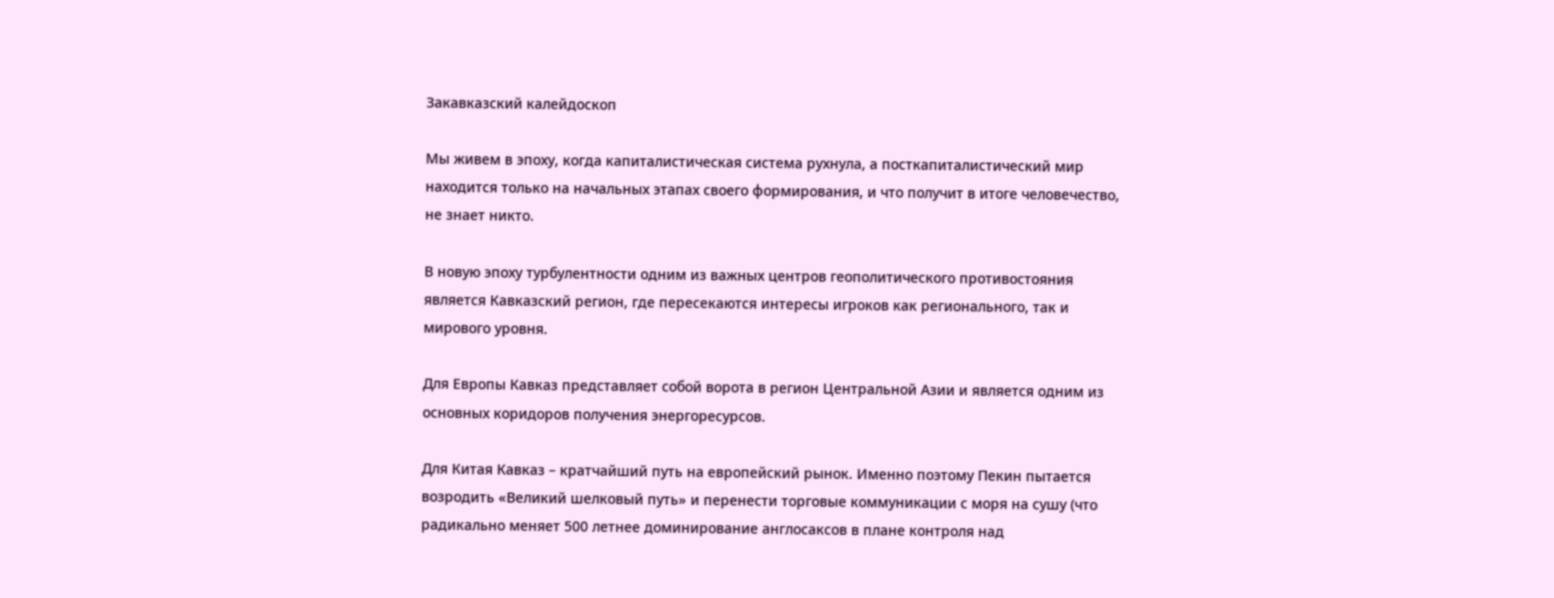Закавказский калейдоскоп

Мы живем в эпоху, когда капиталистическая система рухнула, а посткапиталистический мир находится только на начальных этапах своего формирования, и что получит в итоге человечество, не знает никто.

В новую эпоху турбулентности одним из важных центров геополитического противостояния является Кавказский регион, где пересекаются интересы игроков как регионального, так и мирового уровня.

Для Европы Кавказ представляет собой ворота в регион Центральной Азии и является одним из основных коридоров получения энергоресурсов.

Для Китая Кавказ – кратчайший путь на европейский рынок. Именно поэтому Пекин пытается возродить «Великий шелковый путь» и перенести торговые коммуникации с моря на сушу (что радикально меняет 500 летнее доминирование англосаксов в плане контроля над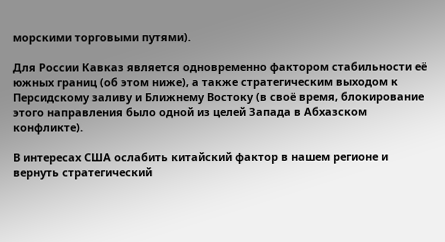морскими торговыми путями).

Для России Кавказ является одновременно фактором стабильности её южных границ (об этом ниже), а также стратегическим выходом к Персидскому заливу и Ближнему Востоку (в своё время, блокирование этого направления было одной из целей Запада в Абхазском конфликте).

В интересах США ослабить китайский фактор в нашем регионе и вернуть стратегический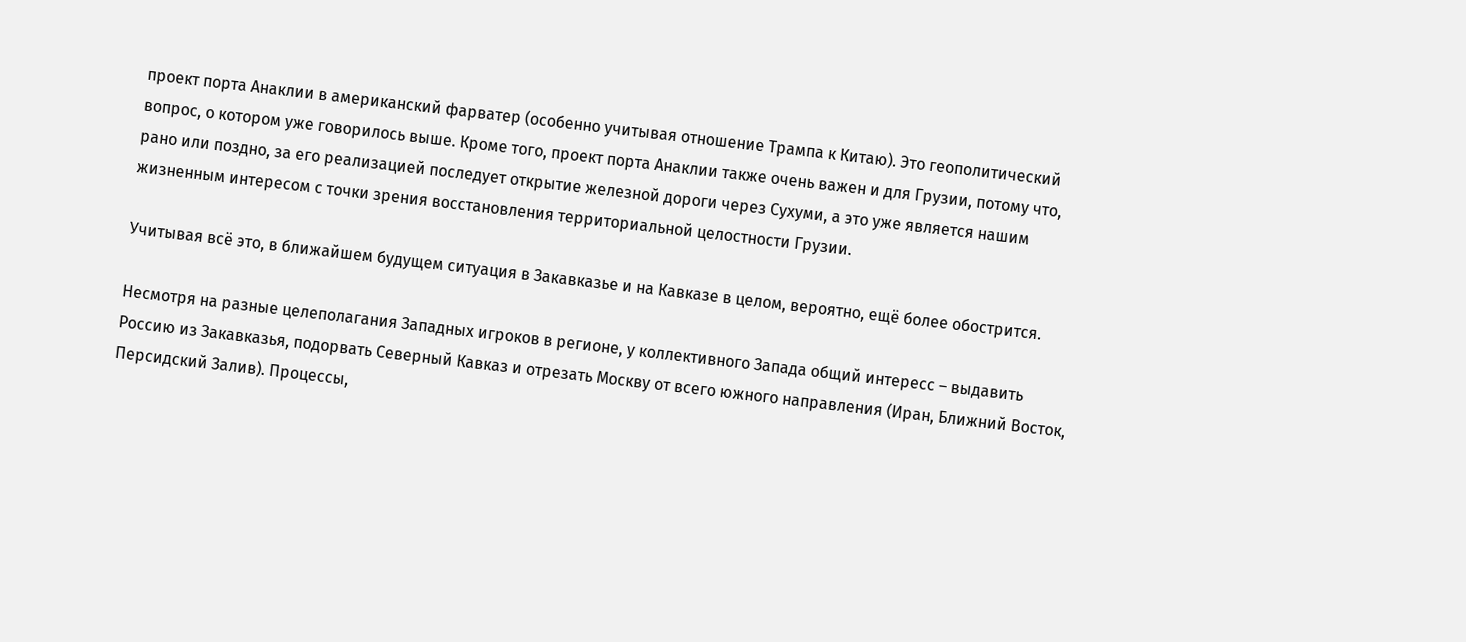проект порта Анаклии в американский фарватер (особенно учитывая отношение Трампа к Китаю). Это геополитический вопрос, о котором уже говорилось выше. Кроме того, проект порта Анаклии также очень важен и для Грузии, потому что, рано или поздно, за его реализацией последует открытие железной дороги через Сухуми, а это уже является нашим жизненным интересом с точки зрения восстановления территориальной целостности Грузии.

Учитывая всё это, в ближайшем будущем ситуация в Закавказье и на Кавказе в целом, вероятно, ещё более обострится.

Несмотря на разные целеполагания Западных игроков в регионе, у коллективного Запада общий интересс – выдавить Россию из Закавказья, подорвать Северный Кавказ и отрезать Москву от всего южного направления (Иран, Ближний Восток, Персидский Залив). Процессы,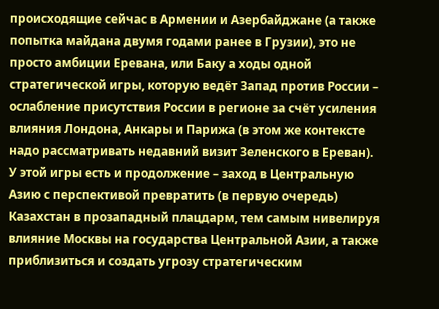происходящие сейчас в Армении и Азербайджане (а также попытка майдана двумя годами ранее в Грузии), это не просто амбиции Еревана, или Баку а ходы одной стратегической игры, которую ведёт Запад против России – ослабление присутствия России в регионе за счёт усиления влияния Лондона, Анкары и Парижа (в этом же контексте надо рассматривать недавний визит Зеленского в Ереван). У этой игры есть и продолжение – заход в Центральную Азию с перспективой превратить (в первую очередь) Казахстан в прозападный плацдарм, тем самым нивелируя влияние Москвы на государства Центральной Азии, а также приблизиться и создать угрозу стратегическим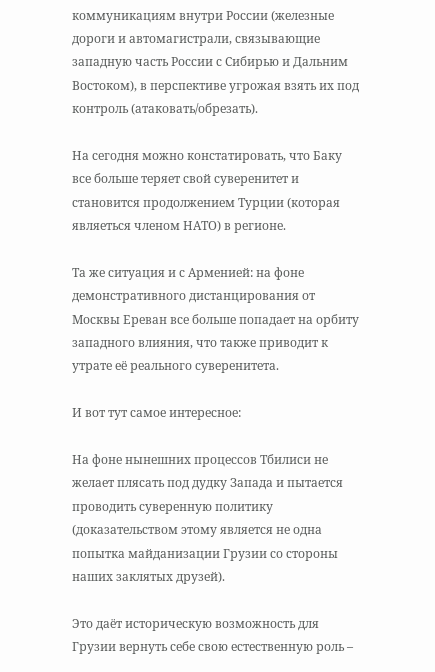коммуникациям внутри России (железные дороги и автомагистрали, связывающие западную часть России с Сибирью и Дальним Востоком), в перспективе угрожая взять их под контроль (атаковать/обрезать).

На сегодня можно констатировать, что Баку все больше теряет свой суверенитет и становится продолжением Турции (которая являеться членом НАТО) в регионе.

Та же ситуация и с Арменией: на фоне демонстративного дистанцирования от Москвы Ереван все больше попадает на орбиту западного влияния, что также приводит к утрате её реального суверенитета.

И вот тут самое интересное:

На фоне нынешних процессов Тбилиси не желает плясать под дудку Запада и пытается проводить суверенную политику (доказательством этому является не одна попытка майданизации Грузии со стороны наших заклятых друзей).

Это даёт историческую возможность для Грузии вернуть себе свою естественную роль –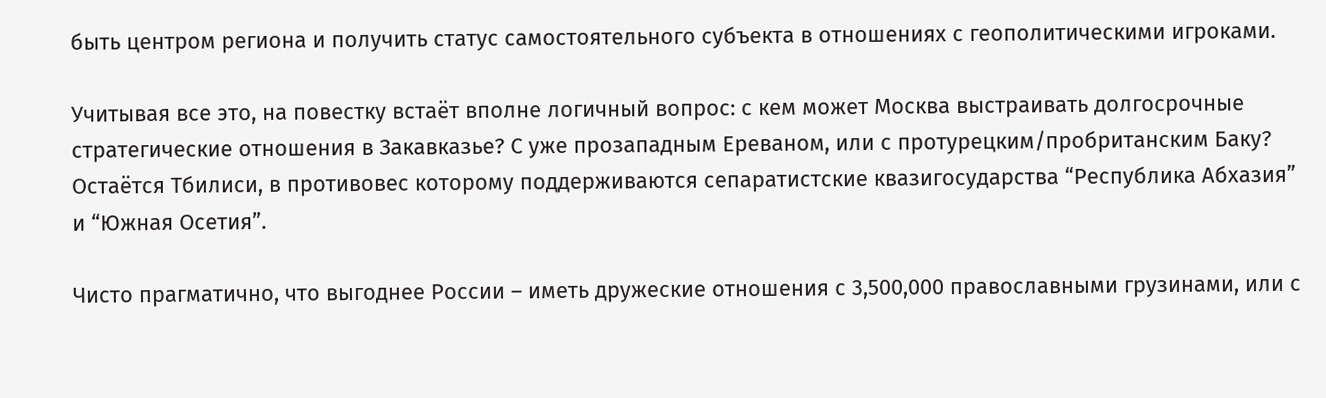быть центром региона и получить статус самостоятельного субъекта в отношениях с геополитическими игроками.

Учитывая все это, на повестку встаёт вполне логичный вопрос: с кем может Москва выстраивать долгосрочные стратегические отношения в Закавказье? С уже прозападным Ереваном, или с протурецким/пробританским Баку? Остаётся Тбилиси, в противовес которому поддерживаются сепаратистские квазигосударства “Республика Абхазия” и “Южная Осетия”.

Чисто прагматично, что выгоднее России – иметь дружеские отношения с 3,500,000 православными грузинами, или с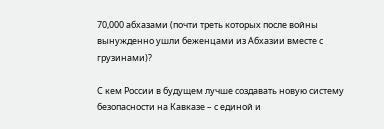70,000 абхазами (почти треть которых после войны вынужденно ушли беженцами из Абхазии вместе с грузинами)?

С кем России в будущем лучше создавать новую систему безопасности на Кавказе – с единой и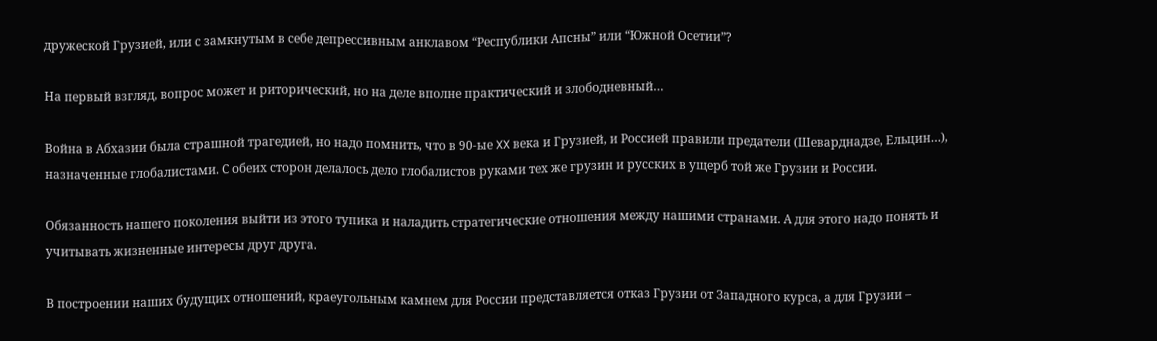дружеской Грузией, или с замкнутым в себе депрессивным анклавом “Республики Апсны” или “Южной Осетии”?

На первый взгляд, вопрос может и риторический, но на деле вполне практический и злободневный…

Война в Абхазии была страшной трагедией, но надо помнить, что в 90-ые XX века и Грузией, и Россией правили предатели (Шеварднадзе, Ельцин…), назначенные глобалистами. С обеих сторон делалось дело глобалистов руками тех же грузин и русских в ущерб той же Грузии и России.

Обязанность нашего поколения выйти из этого тупика и наладить стратегические отношения между нашими странами. А для этого надо понять и учитывать жизненные интересы друг друга.

В построении наших будущих отношений, краеугольным камнем для России представляется отказ Грузии от Западного курса, а для Грузии –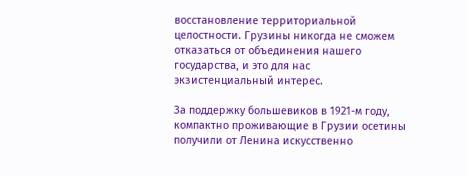восстановление территориальной целостности. Грузины никогда не сможем отказаться от объединения нашего государства, и это для нас экзистенциальный интерес.

За поддержку большевиков в 1921-м году, компактно проживающие в Грузии осетины получили от Ленина искусственно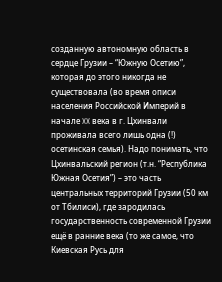созданную автономную область в сердце Грузии – “Южную Осетию”, которая до этого никогда не существовала (во время описи населения Российской Империй в начале XX века в г. Цхинвали проживала всего лишь одна (!) осетинская семья). Надо понимать, что Цхинвальский регион (т.н. “Республика Южная Осетия”) – это часть центральных территорий Грузии (50 км от Тбилиси), где зародилась государственность современной Грузии ещё в ранние века (то же самое, что Киевская Русь для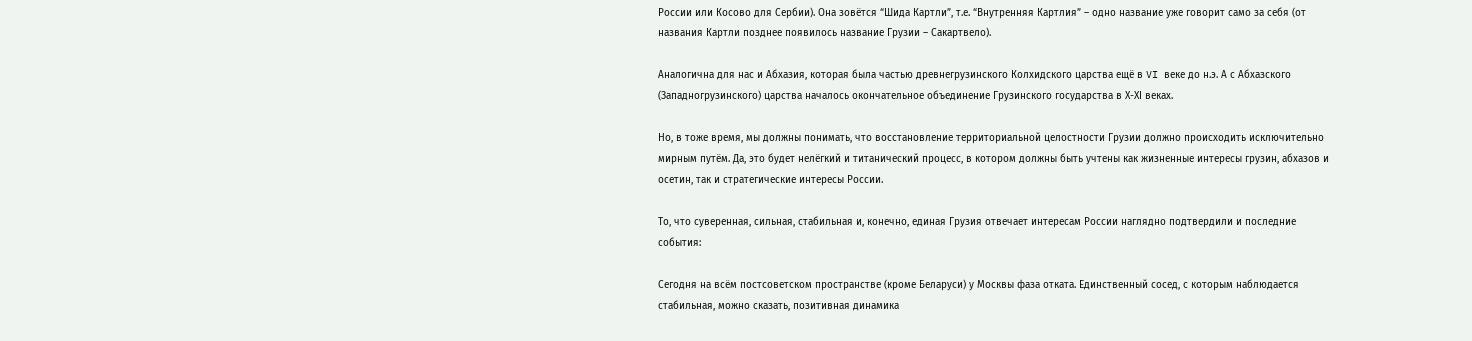России или Косово для Сербии). Она зовётся “Шида Картли”, т.е. “Внутренняя Картлия” – одно название уже говорит само за себя (от названия Картли позднее появилось название Грузии – Сакартвело).

Аналогична для нас и Абхазия, которая была частью древнегрузинского Колхидского царства ещё в VI веке до н.э. А с Абхазского (Западногрузинского) царства началось окончательное объединение Грузинского государства в Х-ХI веках.

Но, в тоже время, мы должны понимать, что восстановление территориальной целостности Грузии должно происходить исключительно мирным путём. Да, это будет нелёгкий и титанический процесс, в котором должны быть учтены как жизненные интересы грузин, абхазов и осетин, так и стратегические интересы России.

То, что суверенная, сильная, стабильная и, конечно, единая Грузия отвечает интересам России наглядно подтвердили и последние события:

Сегодня на всём постсоветском пространстве (кроме Беларуси) у Москвы фаза отката. Единственный сосед, с которым наблюдается стабильная, можно сказать, позитивная динамика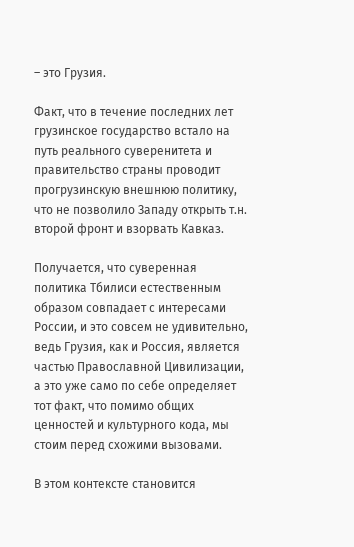– это Грузия.

Факт, что в течение последних лет грузинское государство встало на путь реального суверенитета и правительство страны проводит прогрузинскую внешнюю политику, что не позволило Западу открыть т.н. второй фронт и взорвать Кавказ.

Получается, что суверенная политика Тбилиси естественным образом совпадает с интересами России, и это совсем не удивительно, ведь Грузия, как и Россия, является частью Православной Цивилизации, а это уже само по себе определяет тот факт, что помимо общих ценностей и культурного кода, мы стоим перед схожими вызовами.

В этом контексте становится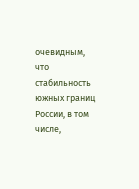очевидным, что стабильность южных границ России, в том числе,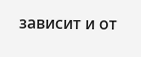зависит и от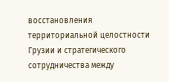восстановления территориальной целостности Грузии и стратегического сотрудничества между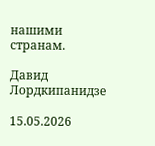нашими странам.

Давид Лордкипанидзе

15.05.2026